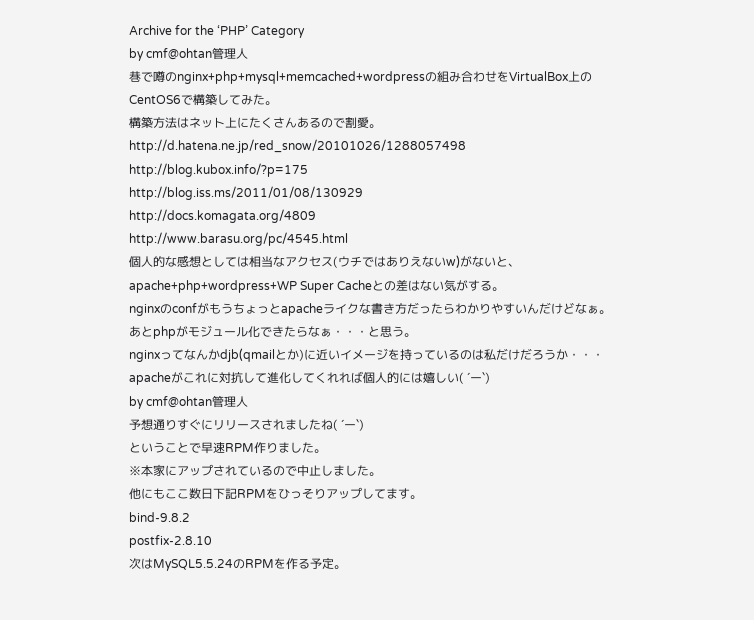Archive for the ‘PHP’ Category
by cmf@ohtan管理人
巷で噂のnginx+php+mysql+memcached+wordpressの組み合わせをVirtualBox上のCentOS6で構築してみた。
構築方法はネット上にたくさんあるので割愛。
http://d.hatena.ne.jp/red_snow/20101026/1288057498
http://blog.kubox.info/?p=175
http://blog.iss.ms/2011/01/08/130929
http://docs.komagata.org/4809
http://www.barasu.org/pc/4545.html
個人的な感想としては相当なアクセス(ウチではありえないw)がないと、apache+php+wordpress+WP Super Cacheとの差はない気がする。
nginxのconfがもうちょっとapacheライクな書き方だったらわかりやすいんだけどなぁ。
あとphpがモジュール化できたらなぁ・・・と思う。
nginxってなんかdjb(qmailとか)に近いイメージを持っているのは私だけだろうか・・・
apacheがこれに対抗して進化してくれれば個人的には嬉しい( ´ー`)
by cmf@ohtan管理人
予想通りすぐにリリースされましたね( ´ー`)
ということで早速RPM作りました。
※本家にアップされているので中止しました。
他にもここ数日下記RPMをひっそりアップしてます。
bind-9.8.2
postfix-2.8.10
次はMySQL5.5.24のRPMを作る予定。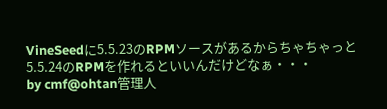VineSeedに5.5.23のRPMソースがあるからちゃちゃっと5.5.24のRPMを作れるといいんだけどなぁ・・・
by cmf@ohtan管理人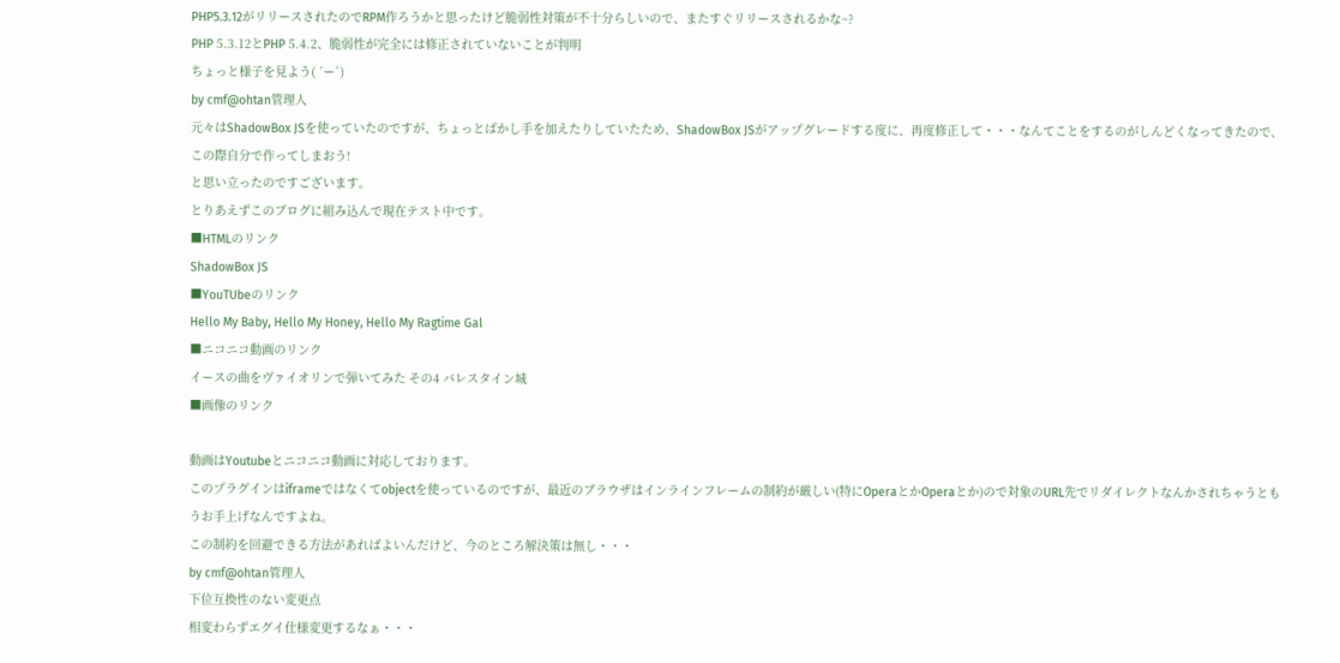PHP5.3.12がリリースされたのでRPM作ろうかと思ったけど脆弱性対策が不十分らしいので、またすぐリリースされるかな~?
PHP 5.3.12とPHP 5.4.2、脆弱性が完全には修正されていないことが判明
ちょっと様子を見よう( ´ー`)
by cmf@ohtan管理人
元々はShadowBox JSを使っていたのですが、ちょっとばかし手を加えたりしていたため、ShadowBox JSがアップグレードする度に、再度修正して・・・なんてことをするのがしんどくなってきたので、この際自分で作ってしまおう!
と思い立ったのですございます。
とりあえずこのブログに組み込んで現在テスト中です。
■HTMLのリンク
ShadowBox JS
■YouTUbeのリンク
Hello My Baby, Hello My Honey, Hello My Ragtime Gal
■ニコニコ動画のリンク
イースの曲をヴァイオリンで弾いてみた その4 バレスタイン城
■画像のリンク

動画はYoutubeとニコニコ動画に対応しております。
このプラグインはiframeではなくてobjectを使っているのですが、最近のブラウザはインラインフレームの制約が厳しい(特にOperaとかOperaとか)ので対象のURL先でリダイレクトなんかされちゃうともうお手上げなんですよね。
この制約を回避できる方法があればよいんだけど、今のところ解決策は無し・・・
by cmf@ohtan管理人
下位互換性のない変更点
相変わらずエグイ仕様変更するなぁ・・・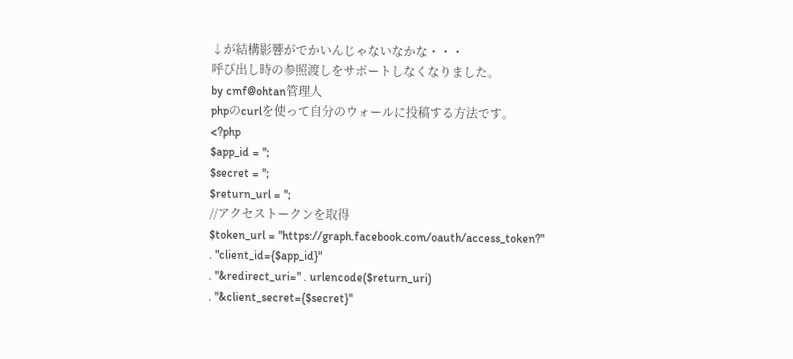↓が結構影響がでかいんじゃないなかな・・・
呼び出し時の参照渡しをサポートしなくなりました。
by cmf@ohtan管理人
phpのcurlを使って自分のウォールに投稿する方法です。
<?php
$app_id = '';
$secret = '';
$return_url = '';
//アクセストークンを取得
$token_url = "https://graph.facebook.com/oauth/access_token?"
. "client_id={$app_id}"
. "&redirect_uri=" . urlencode($return_uri)
. "&client_secret={$secret}"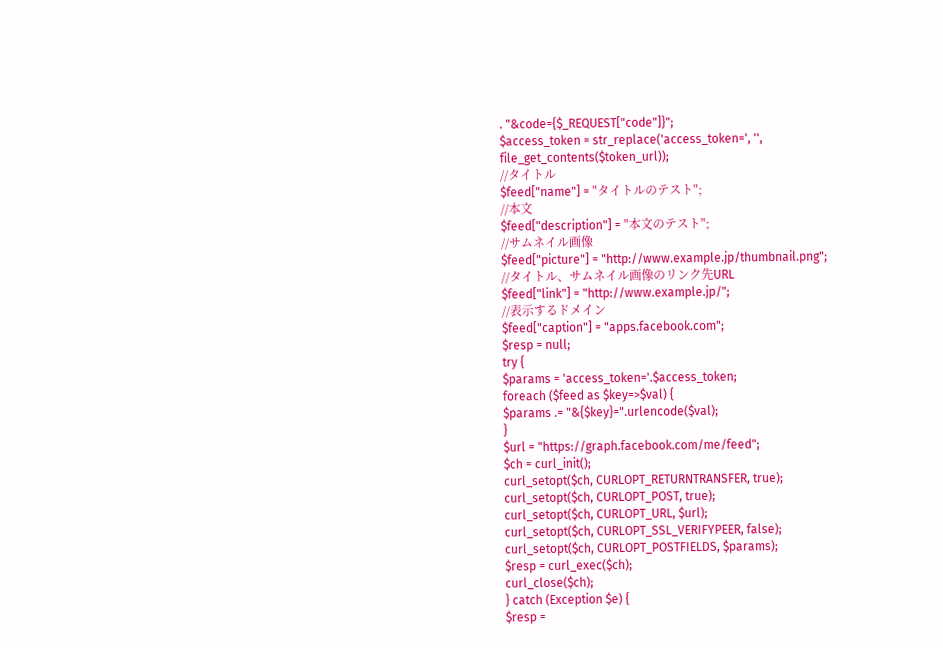. "&code={$_REQUEST["code"]}";
$access_token = str_replace('access_token=', '', file_get_contents($token_url));
//タイトル
$feed["name"] = "タイトルのテスト";
//本文
$feed["description"] = "本文のテスト";
//サムネイル画像
$feed["picture"] = "http://www.example.jp/thumbnail.png";
//タイトル、サムネイル画像のリンク先URL
$feed["link"] = "http://www.example.jp/";
//表示するドメイン
$feed["caption"] = "apps.facebook.com";
$resp = null;
try {
$params = 'access_token='.$access_token;
foreach ($feed as $key=>$val) {
$params .= "&{$key}=".urlencode($val);
}
$url = "https://graph.facebook.com/me/feed";
$ch = curl_init();
curl_setopt($ch, CURLOPT_RETURNTRANSFER, true);
curl_setopt($ch, CURLOPT_POST, true);
curl_setopt($ch, CURLOPT_URL, $url);
curl_setopt($ch, CURLOPT_SSL_VERIFYPEER, false);
curl_setopt($ch, CURLOPT_POSTFIELDS, $params);
$resp = curl_exec($ch);
curl_close($ch);
} catch (Exception $e) {
$resp =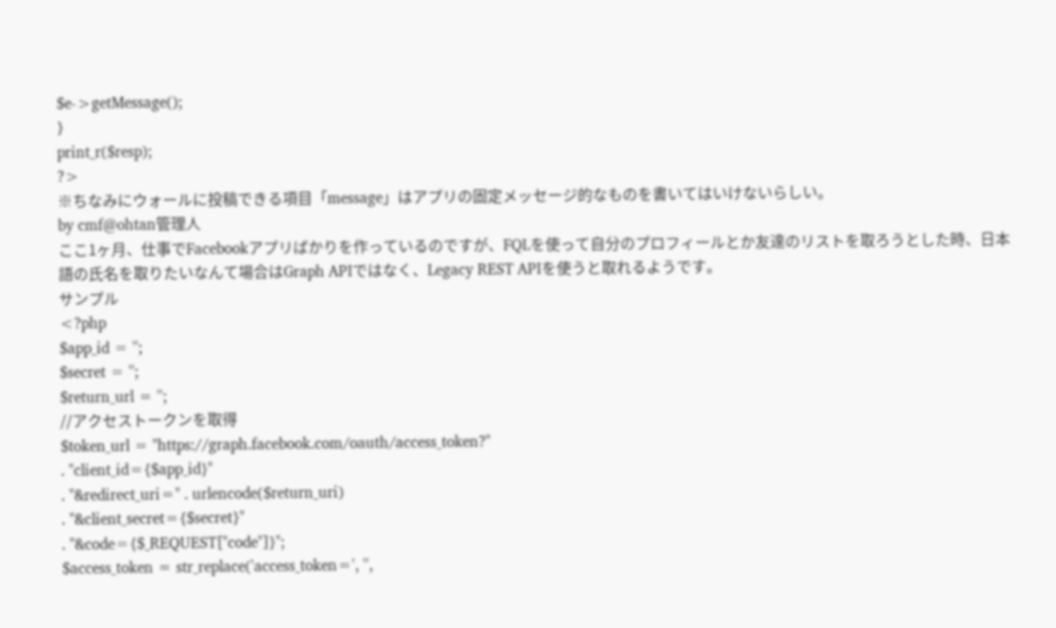$e->getMessage();
}
print_r($resp);
?>
※ちなみにウォールに投稿できる項目「message」はアプリの固定メッセージ的なものを書いてはいけないらしい。
by cmf@ohtan管理人
ここ1ヶ月、仕事でFacebookアプリばかりを作っているのですが、FQLを使って自分のプロフィールとか友達のリストを取ろうとした時、日本語の氏名を取りたいなんて場合はGraph APIではなく、Legacy REST APIを使うと取れるようです。
サンプル
<?php
$app_id = '';
$secret = '';
$return_url = '';
//アクセストークンを取得
$token_url = "https://graph.facebook.com/oauth/access_token?"
. "client_id={$app_id}"
. "&redirect_uri=" . urlencode($return_uri)
. "&client_secret={$secret}"
. "&code={$_REQUEST["code"]}";
$access_token = str_replace('access_token=', '',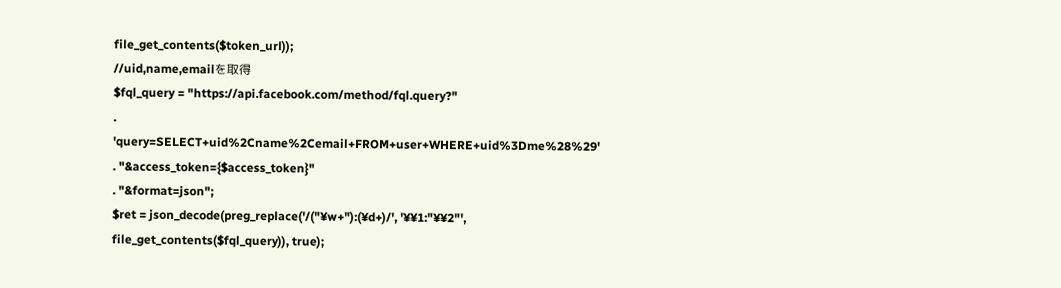file_get_contents($token_url));
//uid,name,emailを取得
$fql_query = "https://api.facebook.com/method/fql.query?"
. 'query=SELECT+uid%2Cname%2Cemail+FROM+user+WHERE+uid%3Dme%28%29'
. "&access_token={$access_token}"
. "&format=json";
$ret = json_decode(preg_replace('/("¥w+"):(¥d+)/', '¥¥1:"¥¥2"', file_get_contents($fql_query)), true);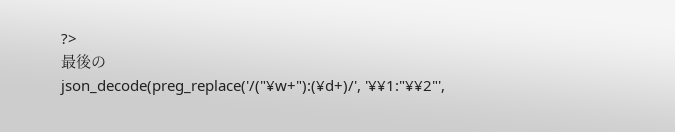?>
最後の
json_decode(preg_replace('/("¥w+"):(¥d+)/', '¥¥1:"¥¥2"',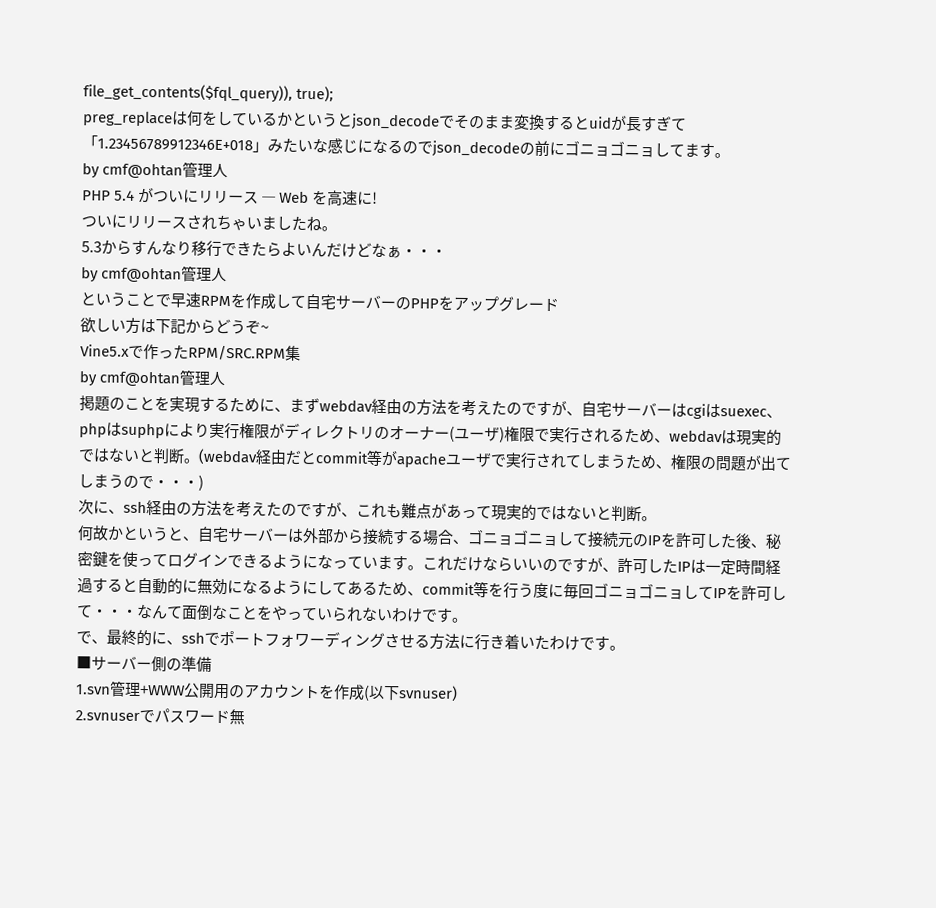file_get_contents($fql_query)), true);
preg_replaceは何をしているかというとjson_decodeでそのまま変換するとuidが長すぎて「1.23456789912346E+018」みたいな感じになるのでjson_decodeの前にゴニョゴニョしてます。
by cmf@ohtan管理人
PHP 5.4 がついにリリース ― Web を高速に!
ついにリリースされちゃいましたね。
5.3からすんなり移行できたらよいんだけどなぁ・・・
by cmf@ohtan管理人
ということで早速RPMを作成して自宅サーバーのPHPをアップグレード
欲しい方は下記からどうぞ~
Vine5.xで作ったRPM/SRC.RPM集
by cmf@ohtan管理人
掲題のことを実現するために、まずwebdav経由の方法を考えたのですが、自宅サーバーはcgiはsuexec、phpはsuphpにより実行権限がディレクトリのオーナー(ユーザ)権限で実行されるため、webdavは現実的ではないと判断。(webdav経由だとcommit等がapacheユーザで実行されてしまうため、権限の問題が出てしまうので・・・)
次に、ssh経由の方法を考えたのですが、これも難点があって現実的ではないと判断。
何故かというと、自宅サーバーは外部から接続する場合、ゴニョゴニョして接続元のIPを許可した後、秘密鍵を使ってログインできるようになっています。これだけならいいのですが、許可したIPは一定時間経過すると自動的に無効になるようにしてあるため、commit等を行う度に毎回ゴニョゴニョしてIPを許可して・・・なんて面倒なことをやっていられないわけです。
で、最終的に、sshでポートフォワーディングさせる方法に行き着いたわけです。
■サーバー側の準備
1.svn管理+WWW公開用のアカウントを作成(以下svnuser)
2.svnuserでパスワード無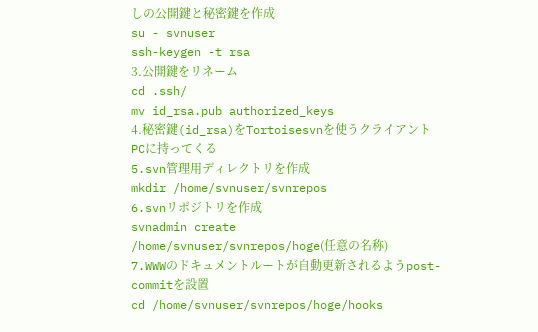しの公開鍵と秘密鍵を作成
su - svnuser
ssh-keygen -t rsa
3.公開鍵をリネーム
cd .ssh/
mv id_rsa.pub authorized_keys
4.秘密鍵(id_rsa)をTortoisesvnを使うクライアントPCに持ってくる
5.svn管理用ディレクトリを作成
mkdir /home/svnuser/svnrepos
6.svnリポジトリを作成
svnadmin create /home/svnuser/svnrepos/hoge(任意の名称)
7.WWWのドキュメントルートが自動更新されるようpost-commitを設置
cd /home/svnuser/svnrepos/hoge/hooks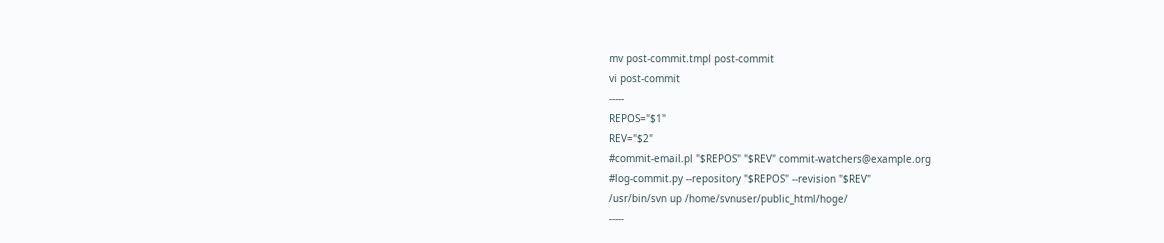mv post-commit.tmpl post-commit
vi post-commit
-----
REPOS="$1"
REV="$2"
#commit-email.pl "$REPOS" "$REV" commit-watchers@example.org
#log-commit.py --repository "$REPOS" --revision "$REV"
/usr/bin/svn up /home/svnuser/public_html/hoge/
-----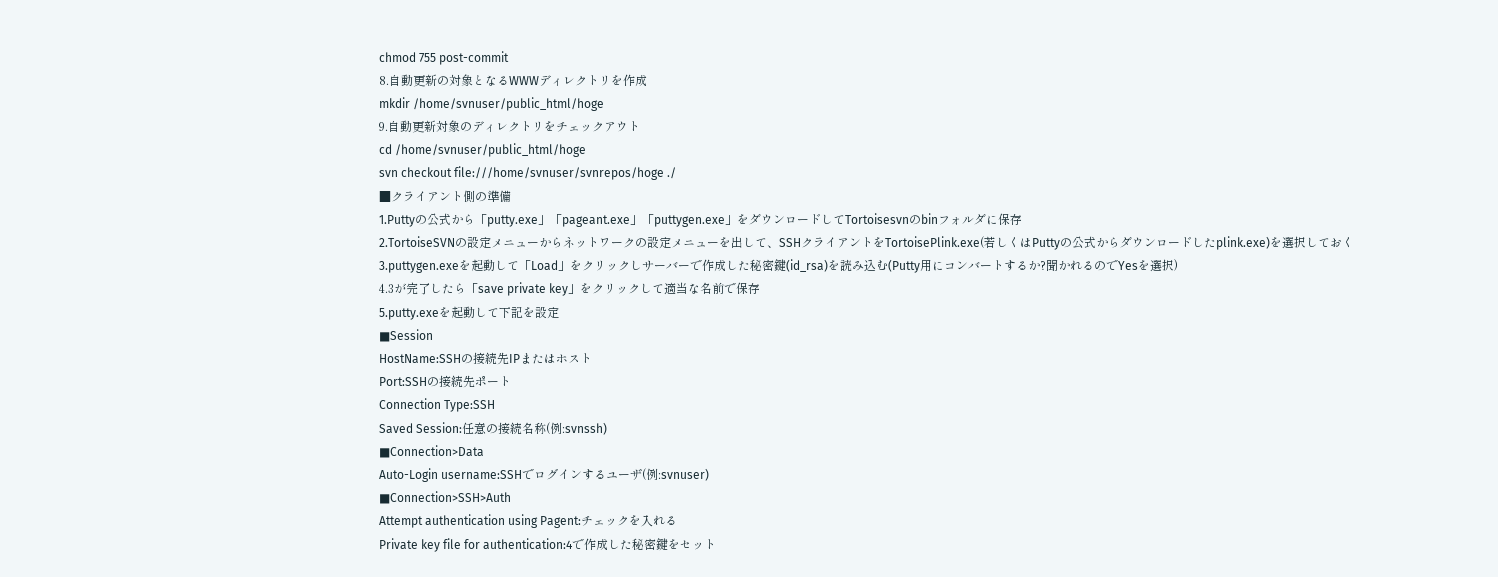chmod 755 post-commit
8.自動更新の対象となるWWWディレクトリを作成
mkdir /home/svnuser/public_html/hoge
9.自動更新対象のディレクトリをチェックアウト
cd /home/svnuser/public_html/hoge
svn checkout file:///home/svnuser/svnrepos/hoge ./
■クライアント側の準備
1.Puttyの公式から「putty.exe」「pageant.exe」「puttygen.exe」をダウンロードしてTortoisesvnのbinフォルダに保存
2.TortoiseSVNの設定メニューからネットワークの設定メニューを出して、SSHクライアントをTortoisePlink.exe(若しくはPuttyの公式からダウンロードしたplink.exe)を選択しておく
3.puttygen.exeを起動して「Load」をクリックしサーバーで作成した秘密鍵(id_rsa)を読み込む(Putty用にコンバートするか?聞かれるのでYesを選択)
4.3が完了したら「save private key」をクリックして適当な名前で保存
5.putty.exeを起動して下記を設定
■Session
HostName:SSHの接続先IPまたはホスト
Port:SSHの接続先ポート
Connection Type:SSH
Saved Session:任意の接続名称(例:svnssh)
■Connection>Data
Auto-Login username:SSHでログインするユーザ(例:svnuser)
■Connection>SSH>Auth
Attempt authentication using Pagent:チェックを入れる
Private key file for authentication:4で作成した秘密鍵をセット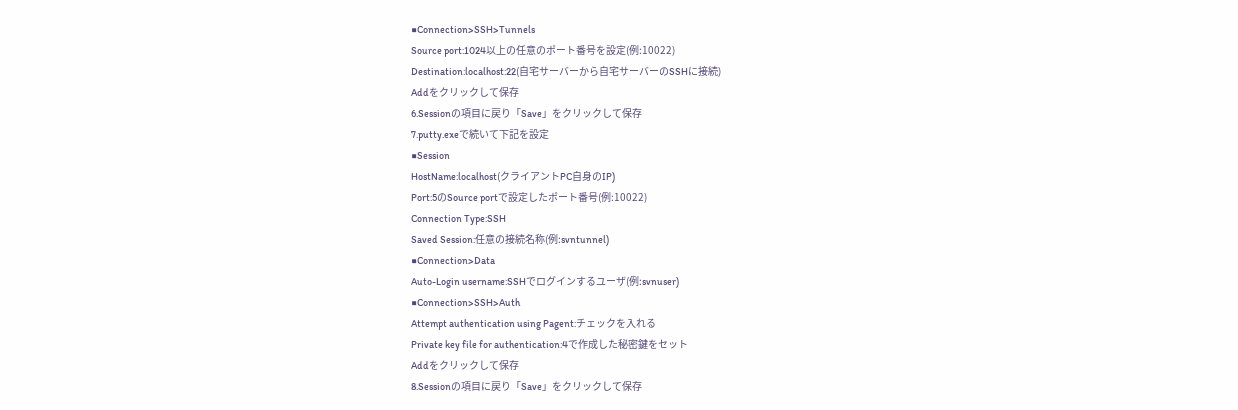■Connection>SSH>Tunnels
Source port:1024以上の任意のポート番号を設定(例:10022)
Destination:localhost:22(自宅サーバーから自宅サーバーのSSHに接続)
Addをクリックして保存
6.Sessionの項目に戻り「Save」をクリックして保存
7.putty.exeで続いて下記を設定
■Session
HostName:localhost(クライアントPC自身のIP)
Port:5のSource portで設定したポート番号(例:10022)
Connection Type:SSH
Saved Session:任意の接続名称(例:svntunnel)
■Connection>Data
Auto-Login username:SSHでログインするユーザ(例:svnuser)
■Connection>SSH>Auth
Attempt authentication using Pagent:チェックを入れる
Private key file for authentication:4で作成した秘密鍵をセット
Addをクリックして保存
8.Sessionの項目に戻り「Save」をクリックして保存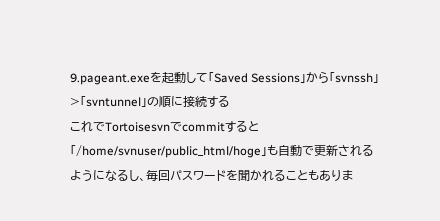9.pageant.exeを起動して「Saved Sessions」から「svnssh」>「svntunnel」の順に接続する
これでTortoisesvnでcommitすると「/home/svnuser/public_html/hoge」も自動で更新されるようになるし、毎回パスワードを聞かれることもありま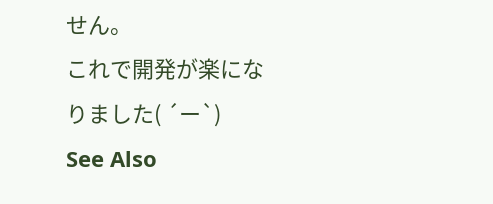せん。
これで開発が楽になりました( ´ー`)
See Also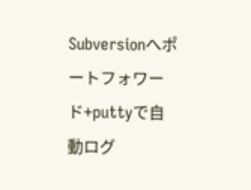Subversionへポートフォワード+puttyで自動ログ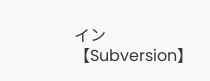イン
【Subversion】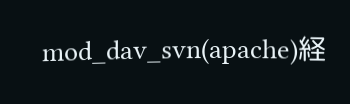mod_dav_svn(apache)経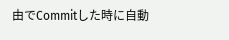由でCommitした時に自動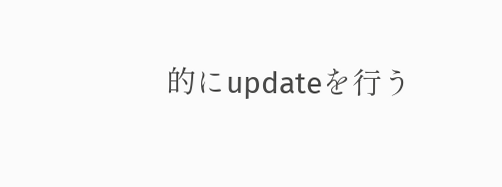的にupdateを行う